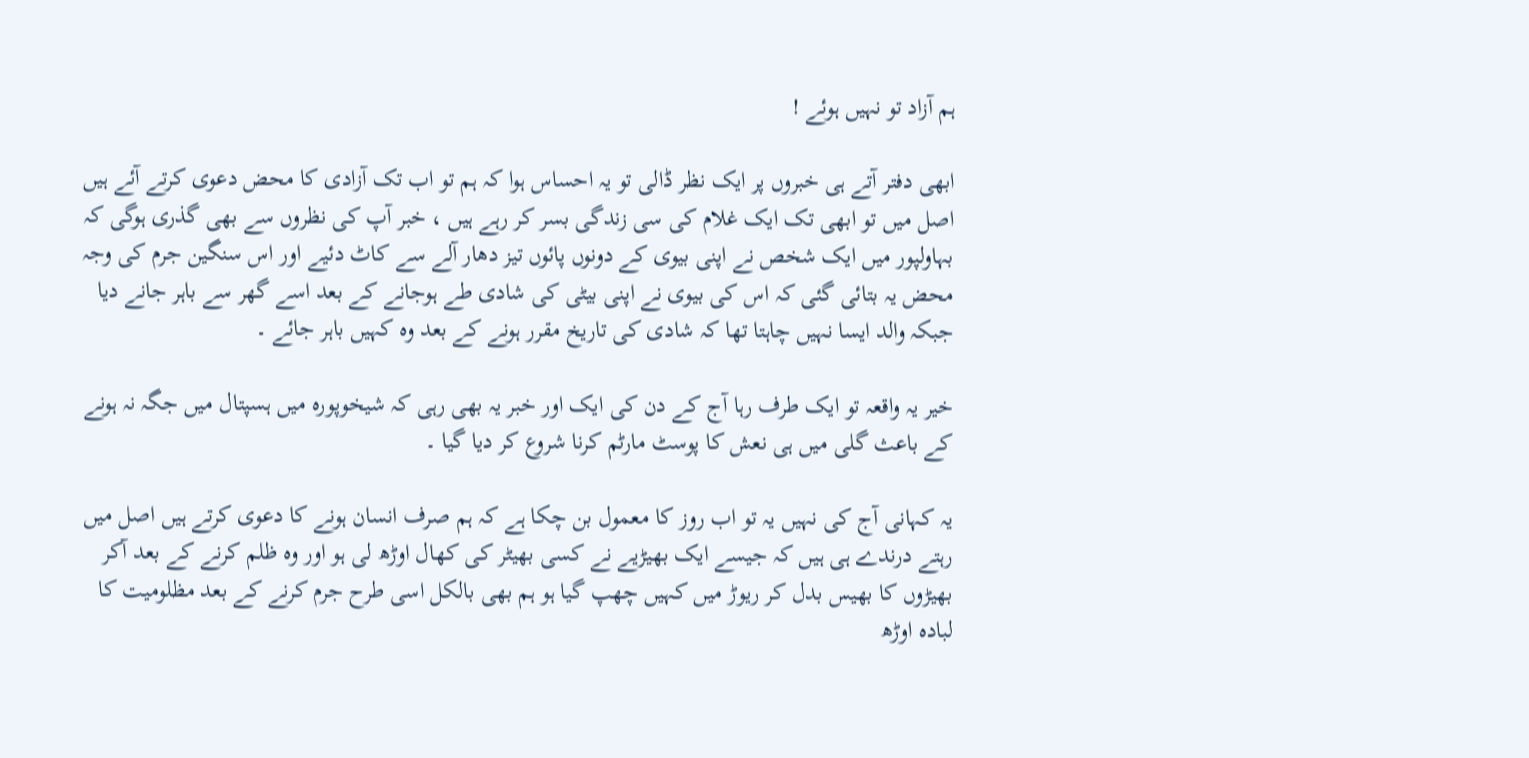ہم آزاد تو نہیں ہوئے !

ابھی دفتر آتے ہی خبروں پر ایک نظر ڈالی تو یہ احساس ہوا کہ ہم تو اب تک آزادی کا محض دعوی کرتے آئے ہیں اصل میں تو ابھی تک ایک غلام کی سی زندگی بسر کر رہے ہیں ، خبر آپ کی نظروں سے بھی گذری ہوگی کہ بہاولپور میں ایک شخص نے اپنی بیوی کے دونوں پائوں تیز دھار آلے سے کاٹ دئیے اور اس سنگین جرم کی وجہ محض یہ بتائی گئی کہ اس کی بیوی نے اپنی بیٹی کی شادی طے ہوجانے کے بعد اسے گھر سے باہر جانے دیا جبکہ والد ایسا نہیں چاہتا تھا کہ شادی کی تاریخ مقرر ہونے کے بعد وہ کہیں باہر جائے ۔

خیر یہ واقعہ تو ایک طرف رہا آج کے دن کی ایک اور خبر یہ بھی رہی کہ شیخوپورہ میں ہسپتال میں جگہ نہ ہونے کے باعث گلی میں ہی نعش کا پوسٹ مارٹم کرنا شروع کر دیا گیا ۔

یہ کہانی آج کی نہیں یہ تو اب روز کا معمول بن چکا ہے کہ ہم صرف انسان ہونے کا دعوی کرتے ہیں اصل میں رہتے درندے ہی ہیں کہ جیسے ایک بھیڑیے نے کسی بھیٹر کی کھال اوڑھ لی ہو اور وہ ظلم کرنے کے بعد آکر بھیڑوں کا بھیس بدل کر ریوڑ میں کہیں چھپ گیا ہو ہم بھی بالکل اسی طرح جرم کرنے کے بعد مظلومیت کا لبادہ اوڑھ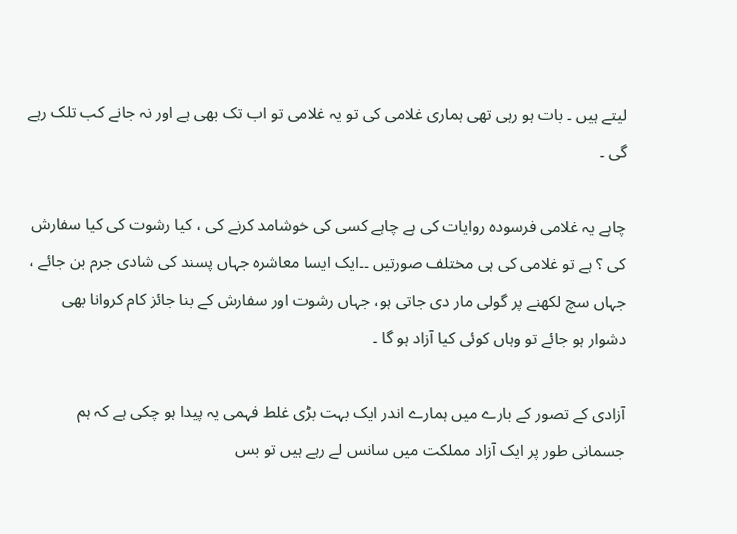لیتے ہیں ۔ بات ہو رہی تھی ہماری غلامی کی تو یہ غلامی تو اب تک بھی ہے اور نہ جانے کب تلک رہے گی ۔

چاہے یہ غلامی فرسودہ روایات کی ہے چاہے کسی کی خوشامد کرنے کی ، کیا رشوت کی کیا سفارش کی ؟ ہے تو غلامی کی ہی مختلف صورتیں ۔۔ایک ایسا معاشرہ جہاں پسند کی شادی جرم بن جائے ، جہاں سچ لکھنے پر گولی مار دی جاتی ہو، جہاں رشوت اور سفارش کے بنا جائز کام کروانا بھی دشوار ہو جائے تو وہاں کوئی کیا آزاد ہو گا ۔

آزادی کے تصور کے بارے میں ہمارے اندر ایک بہت بڑی غلط فہمی یہ پیدا ہو چکی ہے کہ ہم جسمانی طور پر ایک آزاد مملکت میں سانس لے رہے ہیں تو بس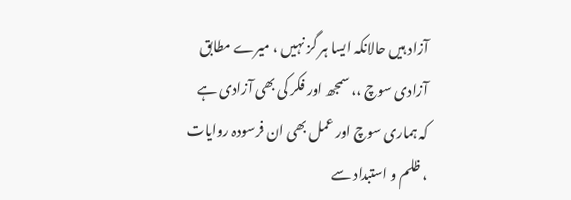آزاد ہیں حالانکہ ایسا ہر گز نہیں ، میرے مطابق آزادی سوچ ،، سمجھ اور فکر کی بھی آزادی ہے کہ ہماری سوچ اور عمل بھی ان فرسودہ روایات ، ظلم و استبداد سے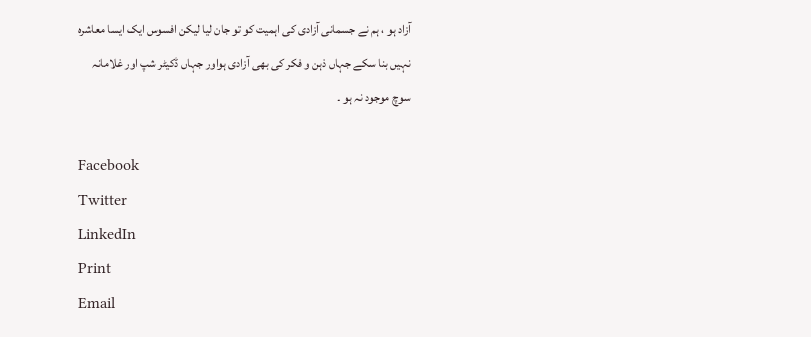آزاد ہو ، ہم نے جسمانی آزادی کی اہمیت کو تو جان لیا لیکن افسوس ایک ایسا معاشرہ نہیں بنا سکے جہاں ذہن و فکر کی بھی آزادی ہواور جہاں ڈکیٹر شپ اور غلامانہ سوچ موجود نہ ہو ۔

Facebook
Twitter
LinkedIn
Print
Email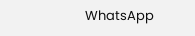WhatsApp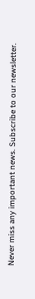Never miss any important news. Subscribe to our newsletter.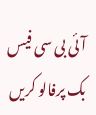آئی بی سی فیس بک پرفالو کریں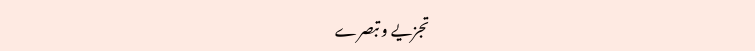تجزیے و تبصرے